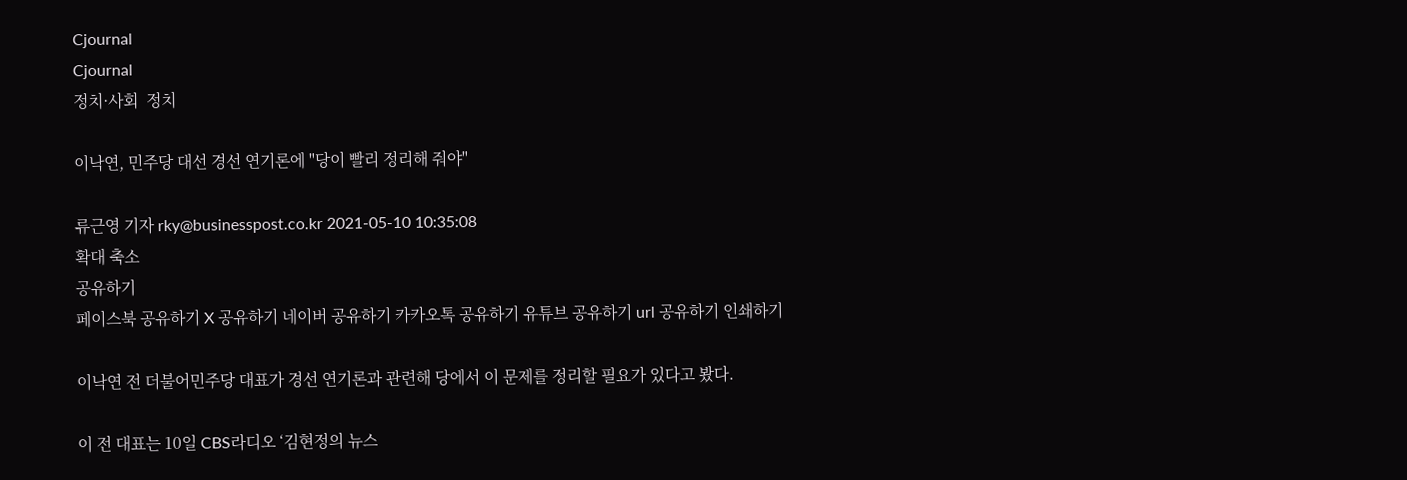Cjournal
Cjournal
정치·사회  정치

이낙연, 민주당 대선 경선 연기론에 "당이 빨리 정리해 줘야"

류근영 기자 rky@businesspost.co.kr 2021-05-10 10:35:08
확대 축소
공유하기
페이스북 공유하기 X 공유하기 네이버 공유하기 카카오톡 공유하기 유튜브 공유하기 url 공유하기 인쇄하기

이낙연 전 더불어민주당 대표가 경선 연기론과 관련해 당에서 이 문제를 정리할 필요가 있다고 봤다.

이 전 대표는 10일 CBS라디오 ‘김현정의 뉴스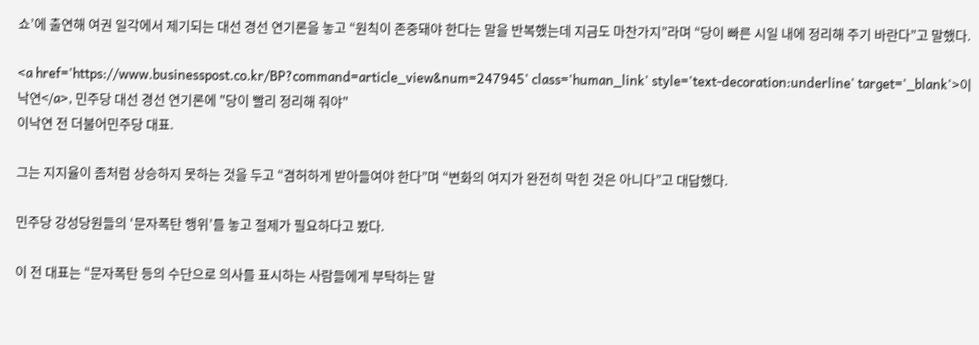쇼’에 출연해 여권 일각에서 제기되는 대선 경선 연기론을 놓고 “원칙이 존중돼야 한다는 말을 반복했는데 지금도 마찬가지”라며 “당이 빠른 시일 내에 정리해 주기 바란다”고 말했다.

<a href='https://www.businesspost.co.kr/BP?command=article_view&num=247945' class='human_link' style='text-decoration:underline' target='_blank'>이낙연</a>, 민주당 대선 경선 연기론에 "당이 빨리 정리해 줘야"
이낙연 전 더불어민주당 대표.

그는 지지율이 좀처럼 상승하지 못하는 것을 두고 “겸허하게 받아들여야 한다”며 “변화의 여지가 완전히 막힌 것은 아니다”고 대답했다.

민주당 강성당원들의 ‘문자폭탄 행위’를 놓고 절제가 필요하다고 봤다.

이 전 대표는 “문자폭탄 등의 수단으로 의사를 표시하는 사람들에게 부탁하는 말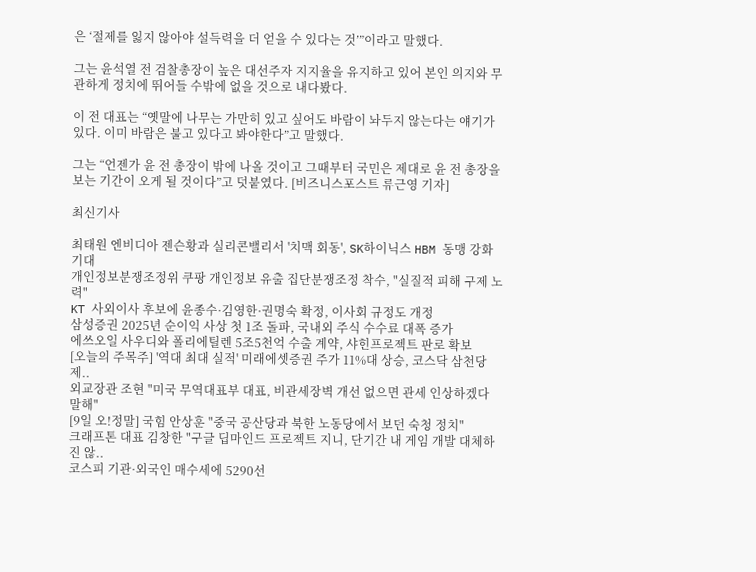은 ‘절제를 잃지 않아야 설득력을 더 얻을 수 있다는 것’”이라고 말했다.

그는 윤석열 전 검찰총장이 높은 대선주자 지지율을 유지하고 있어 본인 의지와 무관하게 정치에 뛰어들 수밖에 없을 것으로 내다봤다.

이 전 대표는 “옛말에 나무는 가만히 있고 싶어도 바람이 놔두지 않는다는 얘기가 있다. 이미 바람은 불고 있다고 봐야한다”고 말했다.

그는 “언젠가 윤 전 총장이 밖에 나올 것이고 그때부터 국민은 제대로 윤 전 총장을 보는 기간이 오게 될 것이다”고 덧붙였다. [비즈니스포스트 류근영 기자]

최신기사

최태원 엔비디아 젠슨황과 실리콘밸리서 '치맥 회동', SK하이닉스 HBM 동맹 강화 기대
개인정보분쟁조정위 쿠팡 개인정보 유출 집단분쟁조정 착수, "실질적 피해 구제 노력"
KT 사외이사 후보에 윤종수·김영한·권명숙 확정, 이사회 규정도 개정
삼성증권 2025년 순이익 사상 첫 1조 돌파, 국내외 주식 수수료 대폭 증가
에쓰오일 사우디와 폴리에틸렌 5조5천억 수출 계약, 샤힌프로젝트 판로 확보
[오늘의 주목주] '역대 최대 실적' 미래에셋증권 주가 11%대 상승, 코스닥 삼천당제..
외교장관 조현 "미국 무역대표부 대표, 비관세장벽 개선 없으면 관세 인상하겠다 말해"
[9일 오!정말] 국힘 안상훈 "중국 공산당과 북한 노동당에서 보던 숙청 정치"
크래프톤 대표 김창한 "구글 딥마인드 프로젝트 지니, 단기간 내 게임 개발 대체하진 않..
코스피 기관·외국인 매수세에 5290선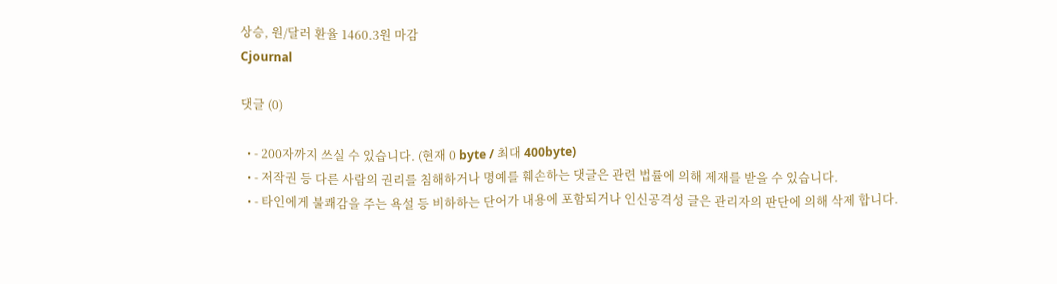상승, 원/달러 환율 1460.3원 마감
Cjournal

댓글 (0)

  • - 200자까지 쓰실 수 있습니다. (현재 0 byte / 최대 400byte)
  • - 저작권 등 다른 사람의 권리를 침해하거나 명예를 훼손하는 댓글은 관련 법률에 의해 제재를 받을 수 있습니다.
  • - 타인에게 불쾌감을 주는 욕설 등 비하하는 단어가 내용에 포함되거나 인신공격성 글은 관리자의 판단에 의해 삭제 합니다.